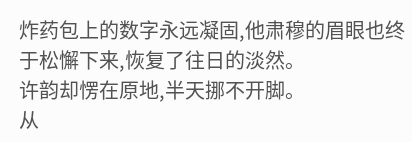炸药包上的数字永远凝固,他肃穆的眉眼也终于松懈下来,恢复了往日的淡然。
许韵却愣在原地,半天挪不开脚。
从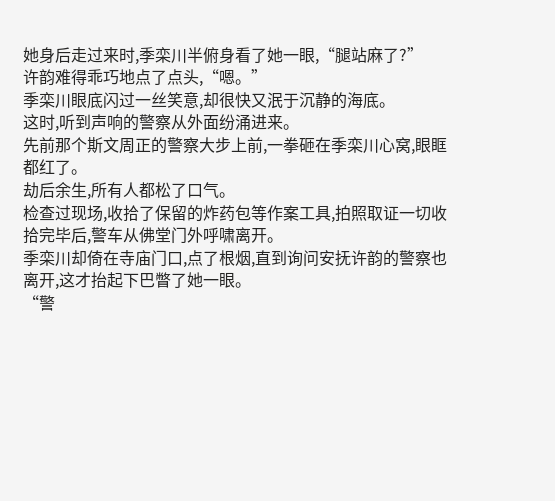她身后走过来时,季栾川半俯身看了她一眼,“腿站麻了?”
许韵难得乖巧地点了点头,“嗯。”
季栾川眼底闪过一丝笑意,却很快又泯于沉静的海底。
这时,听到声响的警察从外面纷涌进来。
先前那个斯文周正的警察大步上前,一拳砸在季栾川心窝,眼眶都红了。
劫后余生,所有人都松了口气。
检查过现场,收拾了保留的炸药包等作案工具,拍照取证一切收拾完毕后,警车从佛堂门外呼啸离开。
季栾川却倚在寺庙门口,点了根烟,直到询问安抚许韵的警察也离开,这才抬起下巴瞥了她一眼。
“警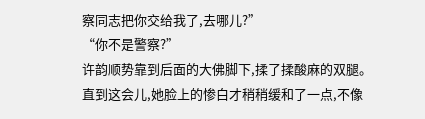察同志把你交给我了,去哪儿?”
“你不是警察?”
许韵顺势靠到后面的大佛脚下,揉了揉酸麻的双腿。
直到这会儿,她脸上的惨白才稍稍缓和了一点,不像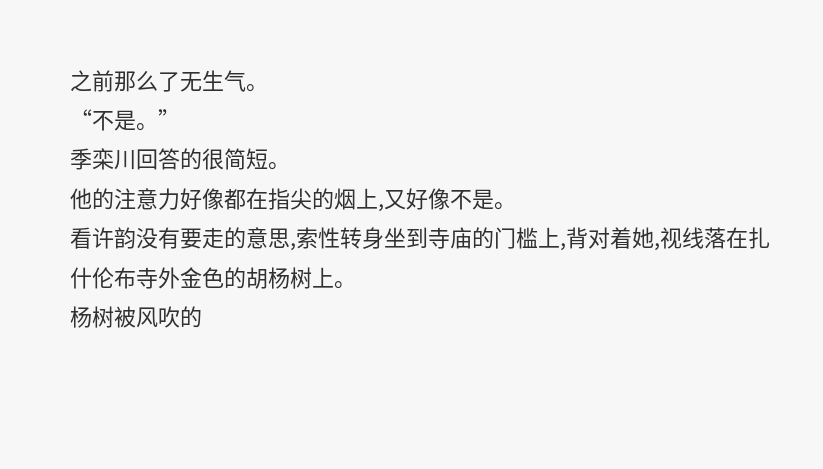之前那么了无生气。
“不是。”
季栾川回答的很简短。
他的注意力好像都在指尖的烟上,又好像不是。
看许韵没有要走的意思,索性转身坐到寺庙的门槛上,背对着她,视线落在扎什伦布寺外金色的胡杨树上。
杨树被风吹的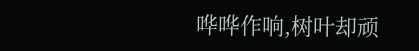哗哗作响,树叶却顽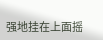强地挂在上面摇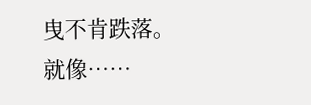曳不肯跌落。
就像……